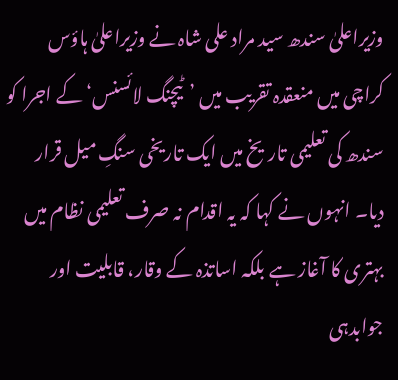وزیراعلیٰ سندھ سید مراد علی شاہ نے وزیراعلیٰ ہاؤس کراچی میں منعقدہ تقریب میں ’ٹیچنگ لائسنس‘ کے اجرا کو سندھ کی تعلیمی تاریخ میں ایک تاریخی سنگِ میل قرار دیا۔ انہوں نے کہا کہ یہ اقدام نہ صرف تعلیمی نظام میں بہتری کا آغاز ہے بلکہ اساتذہ کے وقار، قابلیت اور جوابدہی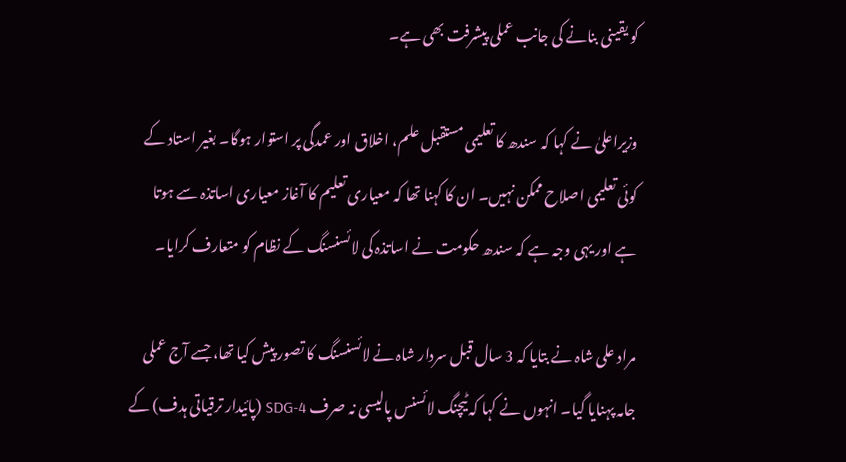کو یقینی بنانے کی جانب عملی پیشرفت بھی ہے۔

وزیراعلیٰ نے کہا کہ سندھ کا تعلیمی مستقبل علم، اخلاق اور عمدگی پر استوار ہوگا۔ بغیر استاد کے کوئی تعلیمی اصلاح ممکن نہیں۔ ان کا کہنا تھا کہ معیاری تعلیم کا آغاز معیاری اساتذہ سے ہوتا ہے اور یہی وجہ ہے کہ سندھ حکومت نے اساتذہ کی لائسنسنگ کے نظام کو متعارف کرایا۔

مراد علی شاہ نے بتایا کہ 3 سال قبل سردار شاہ نے لائسنسنگ کا تصور پیش کیا تھا، جسے آج عملی جامہ پہنایا گیا۔ انہوں نے کہا کہ ٹیچنگ لائسنس پالیسی نہ صرف SDG-4 (پائیدار ترقیاتی ہدف) کے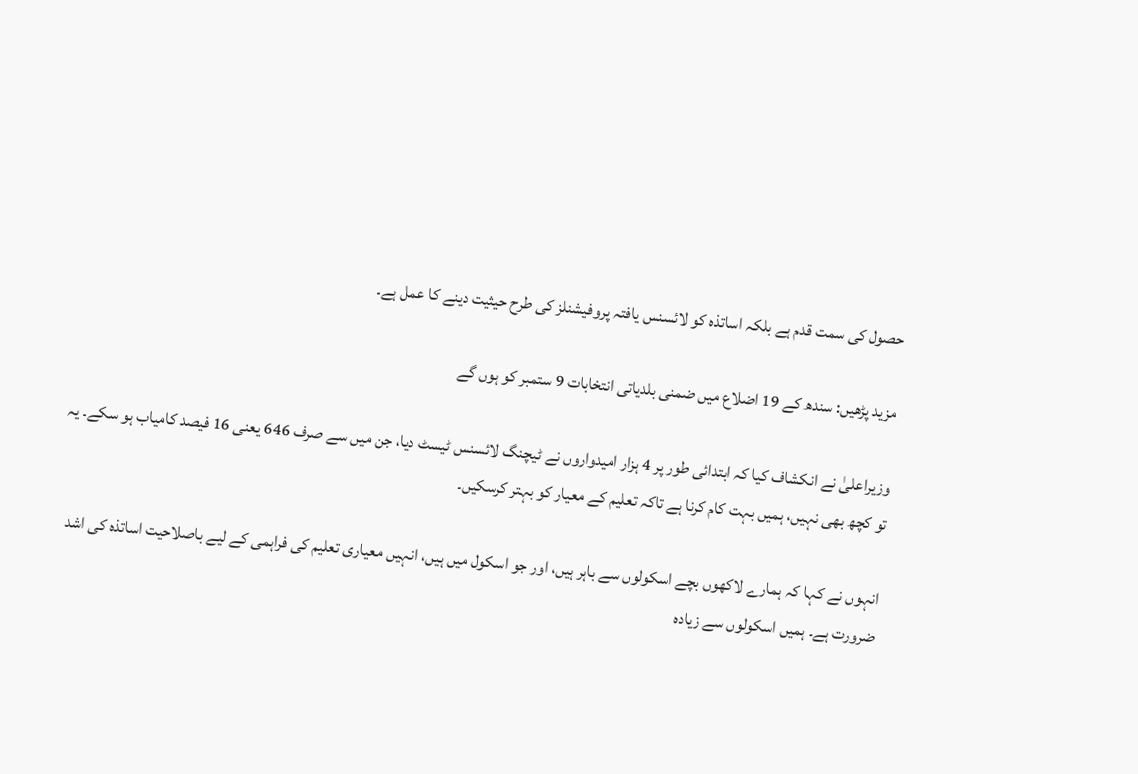حصول کی سمت قدم ہے بلکہ اساتذہ کو لائسنس یافتہ پروفیشنلز کی طرح حیثیت دینے کا عمل ہے۔

مزید پڑھیں: سندھ کے 19 اضلاع میں ضمنی بلدیاتی انتخابات 9 ستمبر کو ہوں گے

وزیراعلیٰ نے انکشاف کیا کہ ابتدائی طور پر 4 ہزار امیدواروں نے ٹیچنگ لائسنس ٹیسٹ دیا، جن میں سے صرف 646 یعنی 16 فیصد کامیاب ہو سکے۔ یہ تو کچھ بھی نہیں، ہمیں بہت کام کرنا ہے تاکہ تعلیم کے معیار کو بہتر کرسکیں۔

انہوں نے کہا کہ ہمارے لاکھوں بچے اسکولوں سے باہر ہیں، اور جو اسکول میں ہیں، انہیں معیاری تعلیم کی فراہمی کے لیے باصلاحیت اساتذہ کی اشد ضرورت ہے۔ ہمیں اسکولوں سے زیادہ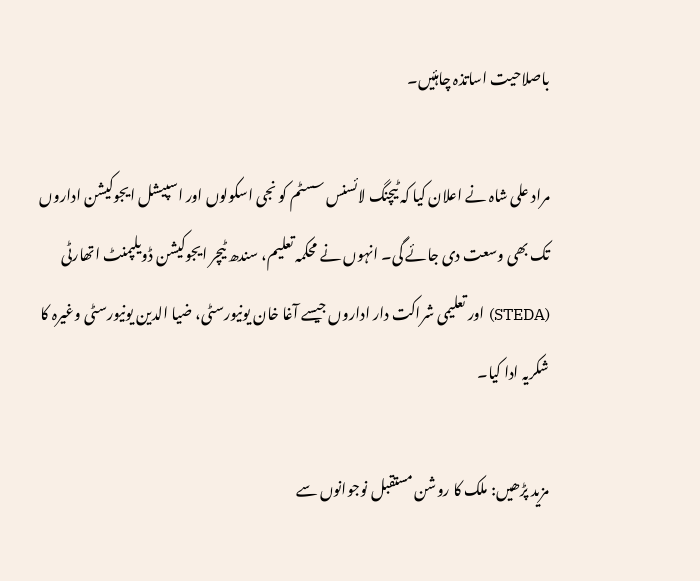باصلاحیت اساتذہ چاہئیں۔

مراد علی شاہ نے اعلان کیا کہ ٹیچنگ لائسنس سسٹم کو نجی اسکولوں اور اسپیشل ایجوکیشن اداروں تک بھی وسعت دی جائے گی۔ انہوں نے محکمہ تعلیم، سندھ ٹیچر ایجوکیشن ڈویلپمنٹ اتھارٹی (STEDA) اور تعلیمی شراکت دار اداروں جیسے آغا خان یونیورسٹی، ضیا الدین یونیورسٹی وغیرہ کا شکریہ ادا کیا۔

مزید پڑھیں: ملک کا روشن مستقبل نوجوانوں سے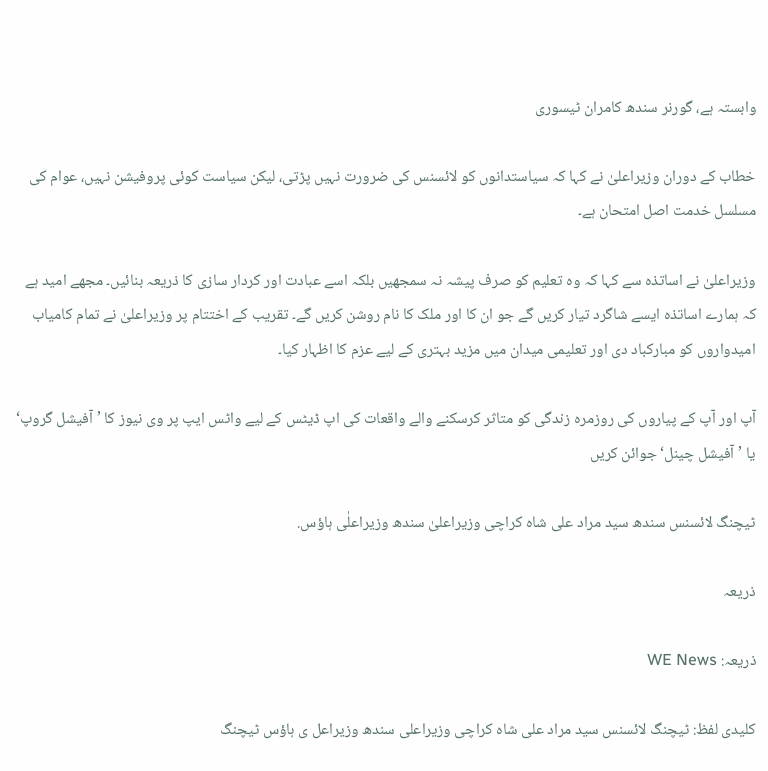وابستہ ہے، گورنر سندھ کامران ٹیسوری

خطاب کے دوران وزیراعلیٰ نے کہا کہ سیاستدانوں کو لائسنس کی ضرورت نہیں پڑتی، لیکن سیاست کوئی پروفیشن نہیں، عوام کی مسلسل خدمت اصل امتحان ہے۔

وزیراعلیٰ نے اساتذہ سے کہا کہ وہ تعلیم کو صرف پیشہ نہ سمجھیں بلکہ اسے عبادت اور کردار سازی کا ذریعہ بنائیں۔ مجھے امید ہے کہ ہمارے اساتذہ ایسے شاگرد تیار کریں گے جو ان کا اور ملک کا نام روشن کریں گے۔ تقریب کے اختتام پر وزیراعلیٰ نے تمام کامیاب امیدواروں کو مبارکباد دی اور تعلیمی میدان میں مزید بہتری کے لیے عزم کا اظہار کیا۔

آپ اور آپ کے پیاروں کی روزمرہ زندگی کو متاثر کرسکنے والے واقعات کی اپ ڈیٹس کے لیے واٹس ایپ پر وی نیوز کا ’آفیشل گروپ‘ یا ’آفیشل چینل‘ جوائن کریں

ٹیچنگ لائسنس سندھ سید مراد علی شاہ کراچی وزیراعلیٰ سندھ وزیراعلٰی ہاؤس.

ذریعہ

ذریعہ: WE News

کلیدی لفظ: ٹیچنگ لائسنس سید مراد علی شاہ کراچی وزیراعلی سندھ وزیراعل ی ہاؤس ٹیچنگ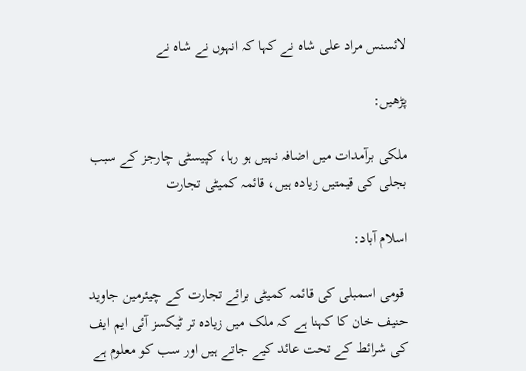لائسنس مراد علی شاہ نے کہا کہ انہوں نے شاہ نے

پڑھیں:

ملکی برآمدات میں اضافہ نہیں ہو رہا، کپیسٹی چارجز کے سبب بجلی کی قیمتیں زیادہ ہیں، قائمہ کمیٹی تجارت

اسلام آباد:

 قومی اسمبلی کی قائمہ کمیٹی برائے تجارت کے چیئرمین جاوید حنیف خان کا کہنا ہے کہ ملک میں زیادہ تر ٹیکسز آئی ایم ایف کی شرائط کے تحت عائد کیے جاتے ہیں اور سب کو معلوم ہے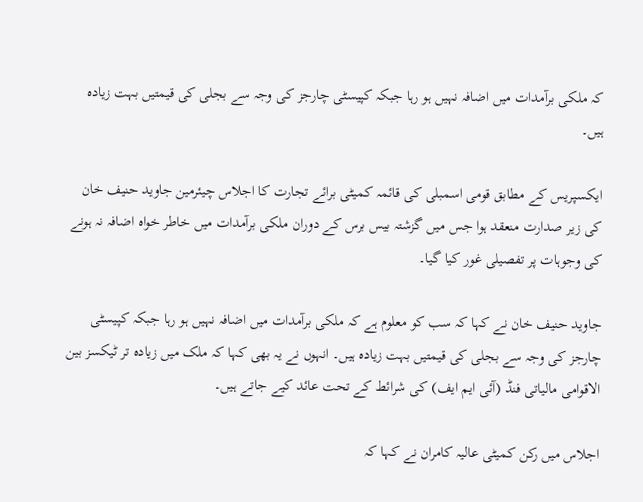کہ ملکی برآمدات میں اضافہ نہیں ہو رہا جبکہ کپیسٹی چارجز کی وجہ سے بجلی کی قیمتیں بہت زیادہ ہیں۔

ایکسپریس کے مطابق قومی اسمبلی کی قائمہ کمیٹی برائے تجارت کا اجلاس چیئرمین جاوید حنیف خان کی زیر صدارت منعقد ہوا جس میں گزشتہ بیس برس کے دوران ملکی برآمدات میں خاطر خواہ اضافہ نہ ہونے کی وجوہات پر تفصیلی غور کیا گیا۔

جاوید حنیف خان نے کہا کہ سب کو معلوم ہے کہ ملکی برآمدات میں اضافہ نہیں ہو رہا جبکہ کپیسٹی چارجز کی وجہ سے بجلی کی قیمتیں بہت زیادہ ہیں۔ انہوں نے یہ بھی کہا کہ ملک میں زیادہ تر ٹیکسز بین الاقوامی مالیاتی فنڈ (آئی ایم ایف) کی شرائط کے تحت عائد کیے جاتے ہیں۔

اجلاس میں رکن کمیٹی عالیہ کامران نے کہا کہ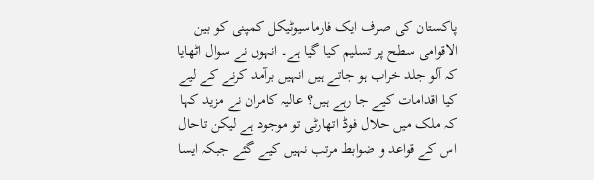پاکستان کی صرف ایک فارماسیوٹیکل کمپنی کو بین الاقوامی سطح پر تسلیم کیا گیا ہے۔ انہوں نے سوال اٹھایا کہ آلو جلد خراب ہو جاتے ہیں انہیں برآمد کرنے کے لیے کیا اقدامات کیے جا رہے ہیں؟ عالیہ کامران نے مزید کہا کہ ملک میں حلال فوڈ اتھارٹی تو موجود ہے لیکن تاحال اس کے قواعد و ضوابط مرتب نہیں کیے گئے جبکہ ایسا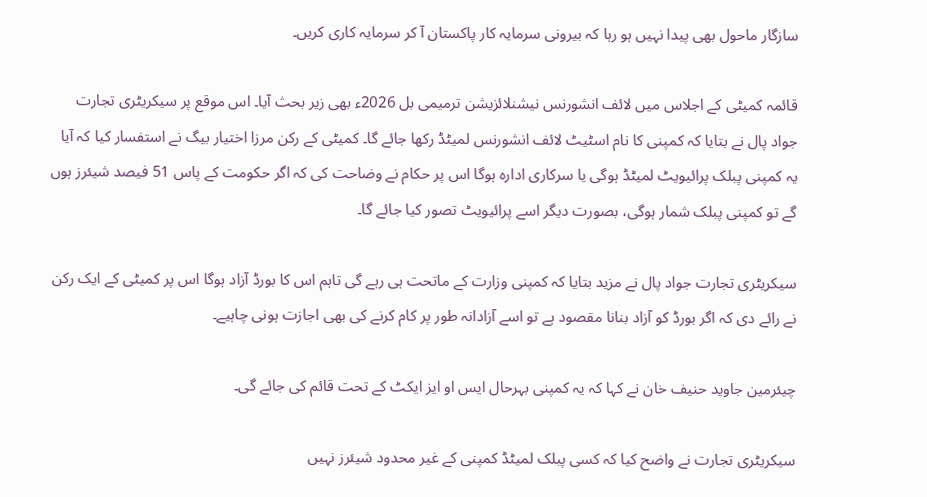سازگار ماحول بھی پیدا نہیں ہو رہا کہ بیرونی سرمایہ کار پاکستان آ کر سرمایہ کاری کریں۔

قائمہ کمیٹی کے اجلاس میں لائف انشورنس نیشنلائزیشن ترمیمی بل 2026ء بھی زیر بحث آیا۔ اس موقع پر سیکریٹری تجارت جواد پال نے بتایا کہ کمپنی کا نام اسٹیٹ لائف انشورنس لمیٹڈ رکھا جائے گا۔ کمیٹی کے رکن مرزا اختیار بیگ نے استفسار کیا کہ آیا یہ کمپنی پبلک پرائیویٹ لمیٹڈ ہوگی یا سرکاری ادارہ ہوگا اس پر حکام نے وضاحت کی کہ اگر حکومت کے پاس 51 فیصد شیئرز ہوں گے تو کمپنی پبلک شمار ہوگی، بصورت دیگر اسے پرائیویٹ تصور کیا جائے گا۔

سیکریٹری تجارت جواد پال نے مزید بتایا کہ کمپنی وزارت کے ماتحت ہی رہے گی تاہم اس کا بورڈ آزاد ہوگا اس پر کمیٹی کے ایک رکن نے رائے دی کہ اگر بورڈ کو آزاد بنانا مقصود ہے تو اسے آزادانہ طور پر کام کرنے کی بھی اجازت ہونی چاہیے۔

چیئرمین جاوید حنیف خان نے کہا کہ یہ کمپنی بہرحال ایس او ایز ایکٹ کے تحت قائم کی جائے گی۔

سیکریٹری تجارت نے واضح کیا کہ کسی پبلک لمیٹڈ کمپنی کے غیر محدود شیئرز نہیں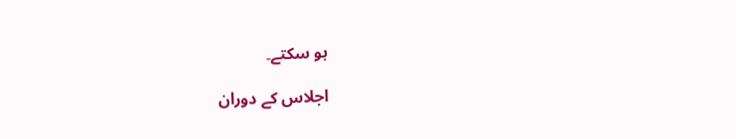ہو سکتے۔

اجلاس کے دوران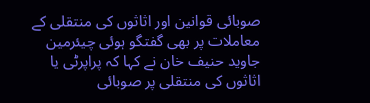صوبائی قوانین اور اثاثوں کی منتقلی کے معاملات پر بھی گفتگو ہوئی چیئرمین جاوید حنیف خان نے کہا کہ پراپرٹی یا اثاثوں کی منتقلی پر صوبائی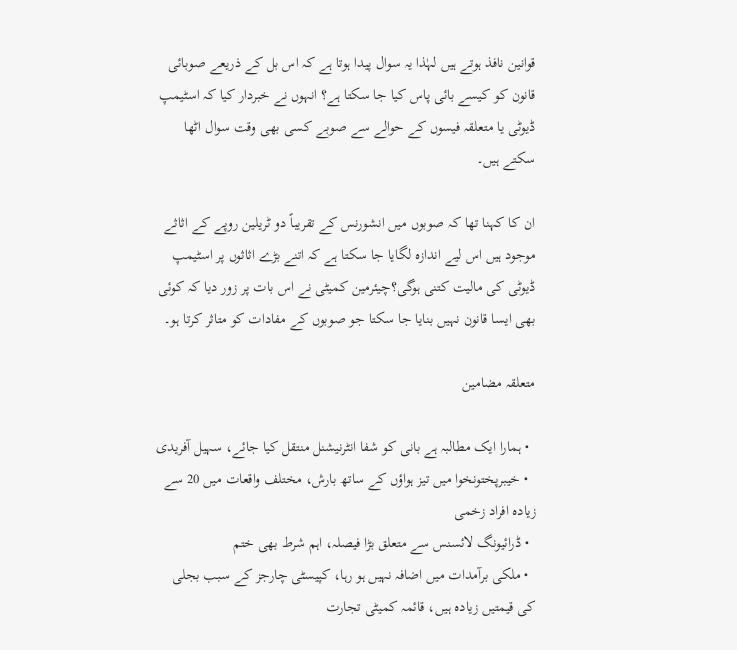قوانین نافذ ہوتے ہیں لہٰذا یہ سوال پیدا ہوتا ہے کہ اس بل کے ذریعے صوبائی قانون کو کیسے بائی پاس کیا جا سکتا ہے؟ انہوں نے خبردار کیا کہ اسٹیمپ ڈیوٹی یا متعلقہ فیسوں کے حوالے سے صوبے کسی بھی وقت سوال اٹھا سکتے ہیں۔

ان کا کہنا تھا کہ صوبوں میں انشورنس کے تقریباً دو ٹریلین روپے کے اثاثے موجود ہیں اس لیے اندازہ لگایا جا سکتا ہے کہ اتنے بڑے اثاثوں پر اسٹیمپ ڈیوٹی کی مالیت کتنی ہوگی؟چیئرمین کمیٹی نے اس بات پر زور دیا کہ کوئی بھی ایسا قانون نہیں بنایا جا سکتا جو صوبوں کے مفادات کو متاثر کرتا ہو۔

متعلقہ مضامین

  • ہمارا ایک مطالبہ ہے بانی کو شفا انٹرنیشنل منتقل کیا جائے، سہیل آفریدی
  • خیبرپختونخوا میں تیز ہواؤں کے ساتھ بارش، مختلف واقعات میں 20 سے زیادہ افراد زخمی
  • ڈرائیونگ لائسنس سے متعلق بڑا فیصلہ، اہم شرط بھی ختم
  • ملکی برآمدات میں اضافہ نہیں ہو رہا، کپیسٹی چارجز کے سبب بجلی کی قیمتیں زیادہ ہیں، قائمہ کمیٹی تجارت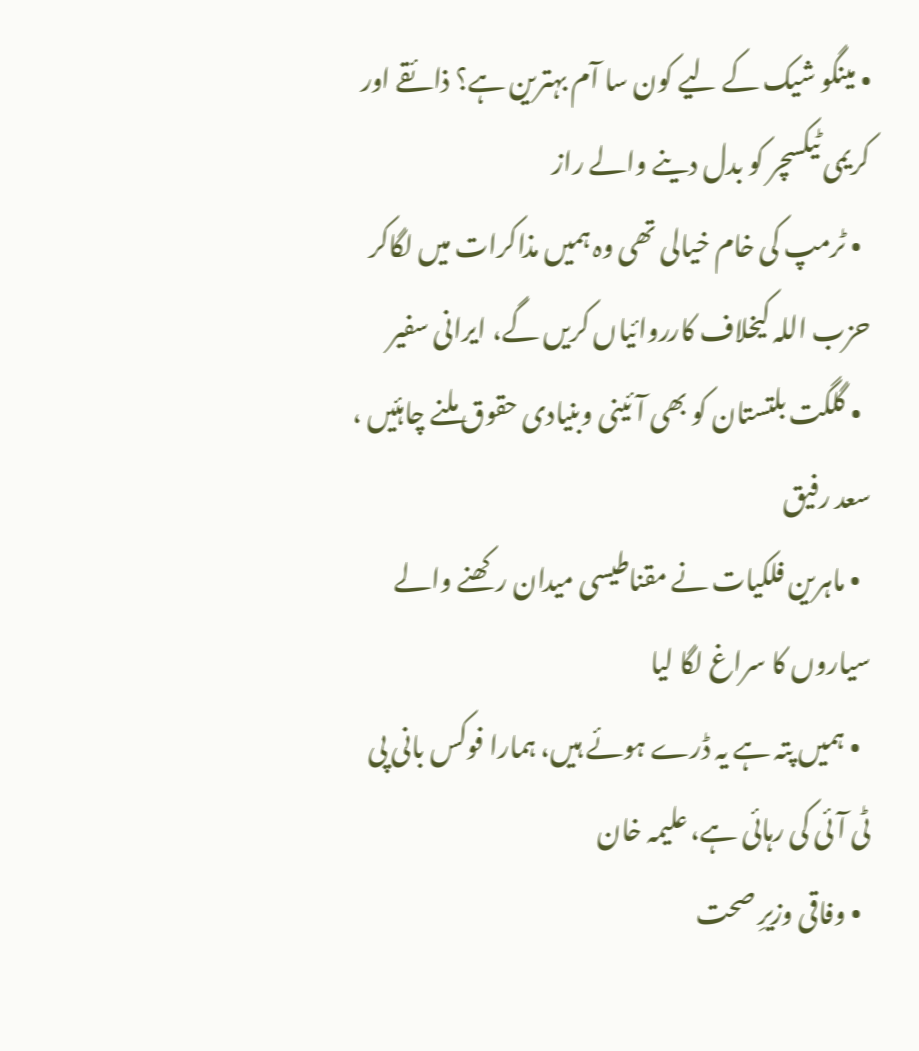• مینگو شیک کے لیے کون سا آم بہترین ہے؟ ذائقے اور کریمی ٹیکسچر کو بدل دینے والے راز
  • ٹرمپ کی خام خیالی تھی وہ ہمیں مذاکرات میں لگاکر حزب اللہ کیخلاف کارروائیاں کریں گے، ایرانی سفیر
  • گلگت بلتستان کو بھی آئینی وبنیادی حقوق ملنے چاہئیں ، سعد رفیق
  • ماہرین فلکیات نے مقناطیسی میدان رکھنے والے سیاروں کا سراغ لگا لیا
  • ہمیں پتہ ہے یہ ڈرے ہوئے ہیں، ہمارا فوکس بانی پی ٹی آئی کی رہائی ہے، علیمہ خان
  • وفاقی وزیرِ صحت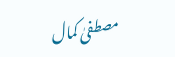مصطفیٰ کمال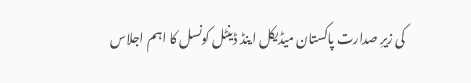کی زیرِ صدارت پاکستان میڈیکل اینڈ ڈینٹل کونسل کا اہم اجلاس